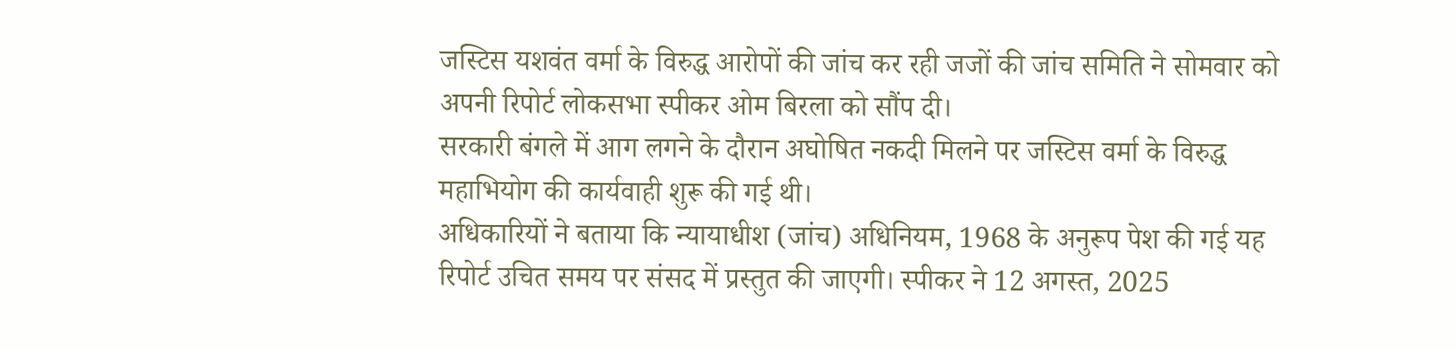जस्टिस यशवंत वर्मा के विरुद्ध आरोपों की जांच कर रही जजों की जांच समिति ने सोमवार को अपनी रिपोर्ट लोकसभा स्पीकर ओम बिरला को सौंप दी।
सरकारी बंगले में आग लगने के दौरान अघोषित नकदी मिलने पर जस्टिस वर्मा के विरुद्ध महाभियोग की कार्यवाही शुरू की गई थी।
अधिकारियों ने बताया कि न्यायाधीश (जांच) अधिनियम, 1968 के अनुरूप पेश की गई यह रिपोर्ट उचित समय पर संसद में प्रस्तुत की जाएगी। स्पीकर ने 12 अगस्त, 2025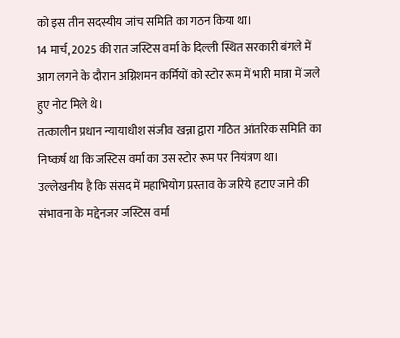को इस तीन सदस्यीय जांच समिति का गठन किया था।
14 मार्च, 2025 की रात जस्टिस वर्मा के दिल्ली स्थित सरकारी बंगले में आग लगने के दौरान अग्निशमन कर्मियों को स्टोर रूम में भारी मात्रा में जले हुए नोट मिले थे।
तत्कालीन प्रधान न्यायाधीश संजीव खन्ना द्वारा गठित आंतरिक समिति का निष्कर्ष था कि जस्टिस वर्मा का उस स्टोर रूम पर नियंत्रण था।
उल्लेखनीय है कि संसद में महाभियोग प्रस्ताव के जरिये हटाए जाने की संभावना के मद्देनजर जस्टिस वर्मा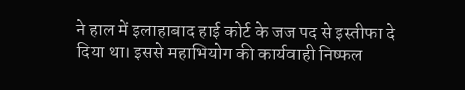ने हाल में इलाहाबाद हाई कोर्ट के जज पद से इस्तीफा दे दिया था। इससे महाभियोग की कार्यवाही निष्फल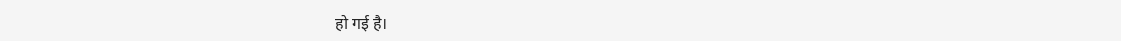हो गई है।